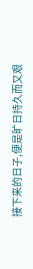接下来的日子,便是旷日持久而又艰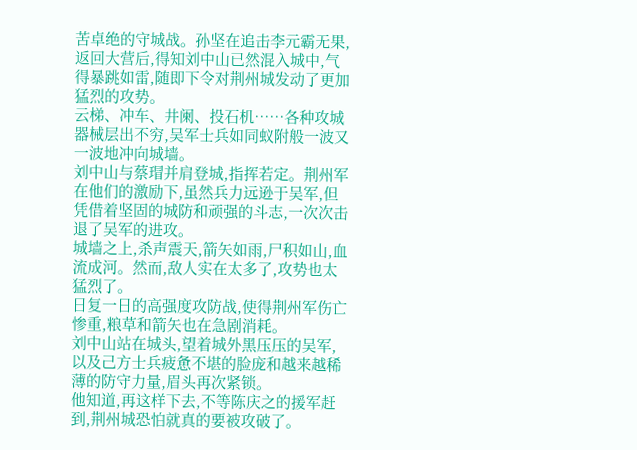苦卓绝的守城战。孙坚在追击李元霸无果,返回大营后,得知刘中山已然混入城中,气得暴跳如雷,随即下令对荆州城发动了更加猛烈的攻势。
云梯、冲车、井阑、投石机……各种攻城器械层出不穷,吴军士兵如同蚁附般一波又一波地冲向城墙。
刘中山与蔡瑁并肩登城,指挥若定。荆州军在他们的激励下,虽然兵力远逊于吴军,但凭借着坚固的城防和顽强的斗志,一次次击退了吴军的进攻。
城墙之上,杀声震天,箭矢如雨,尸积如山,血流成河。然而,敌人实在太多了,攻势也太猛烈了。
日复一日的高强度攻防战,使得荆州军伤亡惨重,粮草和箭矢也在急剧消耗。
刘中山站在城头,望着城外黑压压的吴军,以及己方士兵疲惫不堪的脸庞和越来越稀薄的防守力量,眉头再次紧锁。
他知道,再这样下去,不等陈庆之的援军赶到,荆州城恐怕就真的要被攻破了。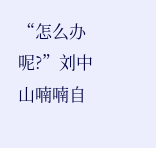“怎么办呢?”刘中山喃喃自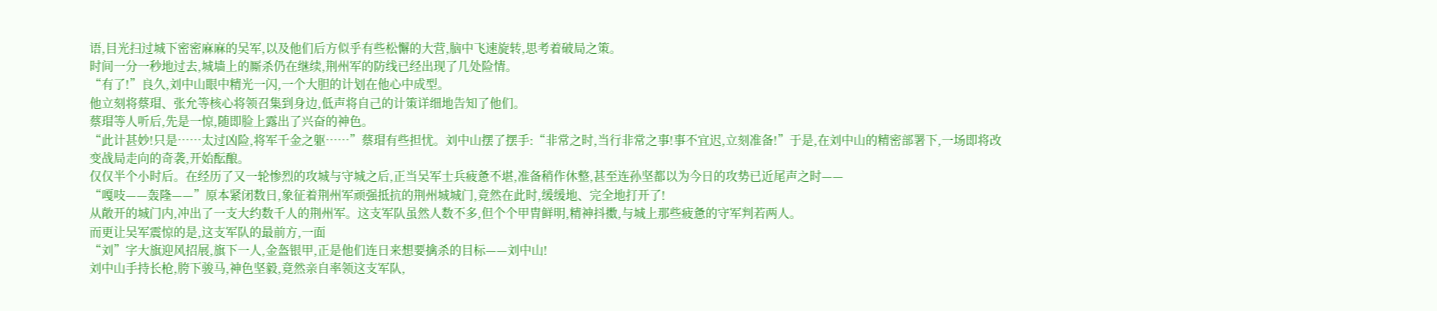语,目光扫过城下密密麻麻的吴军,以及他们后方似乎有些松懈的大营,脑中飞速旋转,思考着破局之策。
时间一分一秒地过去,城墙上的厮杀仍在继续,荆州军的防线已经出现了几处险情。
“有了!”良久,刘中山眼中精光一闪,一个大胆的计划在他心中成型。
他立刻将蔡瑁、张允等核心将领召集到身边,低声将自己的计策详细地告知了他们。
蔡瑁等人听后,先是一惊,随即脸上露出了兴奋的神色。
“此计甚妙!只是……太过凶险,将军千金之躯……”蔡瑁有些担忧。刘中山摆了摆手:“非常之时,当行非常之事!事不宜迟,立刻准备!”于是,在刘中山的精密部署下,一场即将改变战局走向的奇袭,开始酝酿。
仅仅半个小时后。在经历了又一轮惨烈的攻城与守城之后,正当吴军士兵疲惫不堪,准备稍作休整,甚至连孙坚都以为今日的攻势已近尾声之时——
“嘎吱——轰隆——”原本紧闭数日,象征着荆州军顽强抵抗的荆州城城门,竟然在此时,缓缓地、完全地打开了!
从敞开的城门内,冲出了一支大约数千人的荆州军。这支军队虽然人数不多,但个个甲胄鲜明,精神抖擞,与城上那些疲惫的守军判若两人。
而更让吴军震惊的是,这支军队的最前方,一面
“刘”字大旗迎风招展,旗下一人,金盔银甲,正是他们连日来想要擒杀的目标——刘中山!
刘中山手持长枪,胯下骏马,神色坚毅,竟然亲自率领这支军队,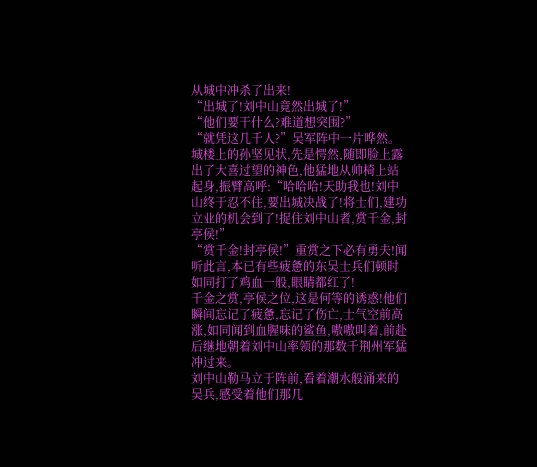从城中冲杀了出来!
“出城了!刘中山竟然出城了!”
“他们要干什么?难道想突围?”
“就凭这几千人?”吴军阵中一片哗然。城楼上的孙坚见状,先是愕然,随即脸上露出了大喜过望的神色,他猛地从帅椅上站起身,振臂高呼:“哈哈哈!天助我也!刘中山终于忍不住,要出城决战了!将士们,建功立业的机会到了!捉住刘中山者,赏千金,封亭侯!”
“赏千金!封亭侯!”重赏之下必有勇夫!闻听此言,本已有些疲惫的东吴士兵们顿时如同打了鸡血一般,眼睛都红了!
千金之赏,亭侯之位,这是何等的诱惑!他们瞬间忘记了疲惫,忘记了伤亡,士气空前高涨,如同闻到血腥味的鲨鱼,嗷嗷叫着,前赴后继地朝着刘中山率领的那数千荆州军猛冲过来。
刘中山勒马立于阵前,看着潮水般涌来的吴兵,感受着他们那几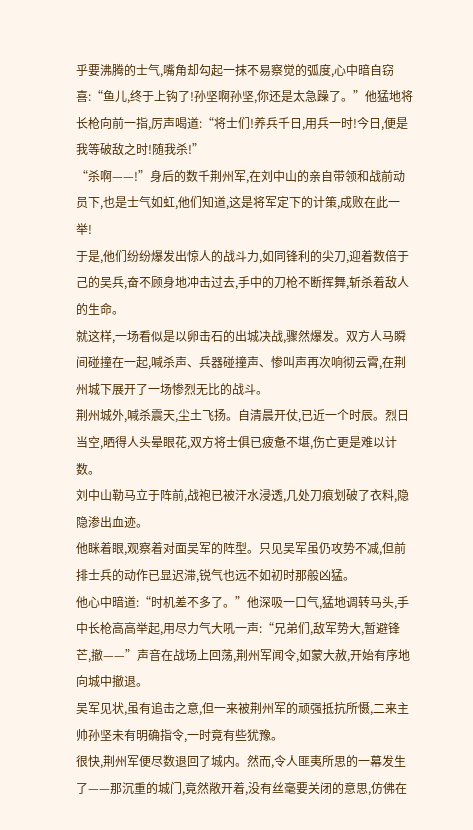乎要沸腾的士气,嘴角却勾起一抹不易察觉的弧度,心中暗自窃喜:“鱼儿,终于上钩了!孙坚啊孙坚,你还是太急躁了。”他猛地将长枪向前一指,厉声喝道:“将士们!养兵千日,用兵一时!今日,便是我等破敌之时!随我杀!”
“杀啊——!”身后的数千荆州军,在刘中山的亲自带领和战前动员下,也是士气如虹,他们知道,这是将军定下的计策,成败在此一举!
于是,他们纷纷爆发出惊人的战斗力,如同锋利的尖刀,迎着数倍于己的吴兵,奋不顾身地冲击过去,手中的刀枪不断挥舞,斩杀着敌人的生命。
就这样,一场看似是以卵击石的出城决战,骤然爆发。双方人马瞬间碰撞在一起,喊杀声、兵器碰撞声、惨叫声再次响彻云霄,在荆州城下展开了一场惨烈无比的战斗。
荆州城外,喊杀震天,尘土飞扬。自清晨开仗,已近一个时辰。烈日当空,晒得人头晕眼花,双方将士俱已疲惫不堪,伤亡更是难以计数。
刘中山勒马立于阵前,战袍已被汗水浸透,几处刀痕划破了衣料,隐隐渗出血迹。
他眯着眼,观察着对面吴军的阵型。只见吴军虽仍攻势不减,但前排士兵的动作已显迟滞,锐气也远不如初时那般凶猛。
他心中暗道:“时机差不多了。”他深吸一口气,猛地调转马头,手中长枪高高举起,用尽力气大吼一声:“兄弟们,敌军势大,暂避锋芒,撤——”声音在战场上回荡,荆州军闻令,如蒙大赦,开始有序地向城中撤退。
吴军见状,虽有追击之意,但一来被荆州军的顽强抵抗所慑,二来主帅孙坚未有明确指令,一时竟有些犹豫。
很快,荆州军便尽数退回了城内。然而,令人匪夷所思的一幕发生了——那沉重的城门,竟然敞开着,没有丝毫要关闭的意思,仿佛在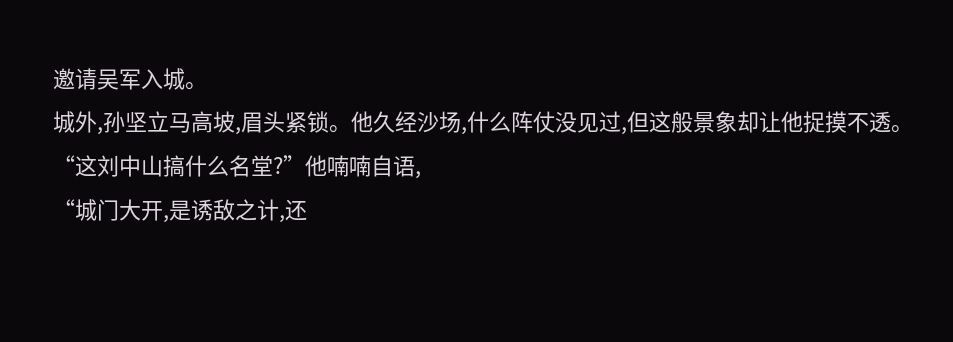邀请吴军入城。
城外,孙坚立马高坡,眉头紧锁。他久经沙场,什么阵仗没见过,但这般景象却让他捉摸不透。
“这刘中山搞什么名堂?”他喃喃自语,
“城门大开,是诱敌之计,还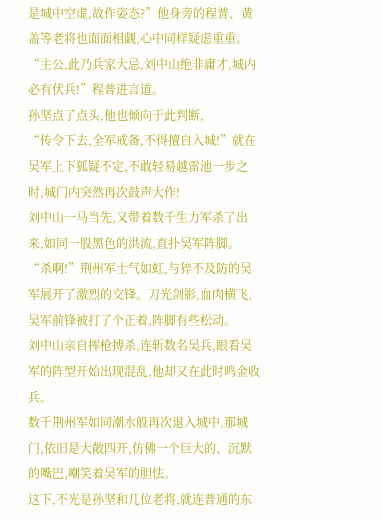是城中空虚,故作姿态?”他身旁的程普、黄盖等老将也面面相觑,心中同样疑虑重重。
“主公,此乃兵家大忌,刘中山绝非庸才,城内必有伏兵!”程普进言道。
孙坚点了点头,他也倾向于此判断,
“传令下去,全军戒备,不得擅自入城!”就在吴军上下狐疑不定,不敢轻易越雷池一步之时,城门内突然再次鼓声大作!
刘中山一马当先,又带着数千生力军杀了出来,如同一股黑色的洪流,直扑吴军阵脚。
“杀啊!”荆州军士气如虹,与猝不及防的吴军展开了激烈的交锋。刀光剑影,血肉横飞,吴军前锋被打了个正着,阵脚有些松动。
刘中山亲自挥枪搏杀,连斩数名吴兵,眼看吴军的阵型开始出现混乱,他却又在此时鸣金收兵。
数千荆州军如同潮水般再次退入城中,那城门,依旧是大敞四开,仿佛一个巨大的、沉默的嘴巴,嘲笑着吴军的胆怯。
这下,不光是孙坚和几位老将,就连普通的东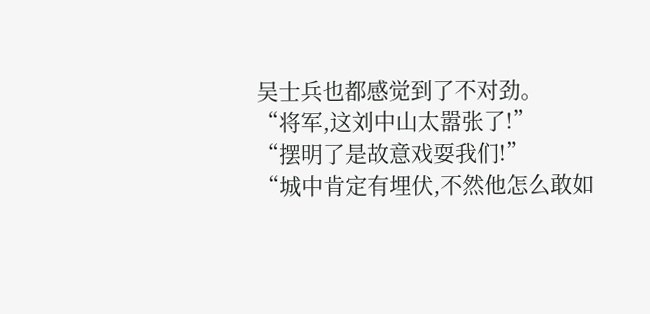吴士兵也都感觉到了不对劲。
“将军,这刘中山太嚣张了!”
“摆明了是故意戏耍我们!”
“城中肯定有埋伏,不然他怎么敢如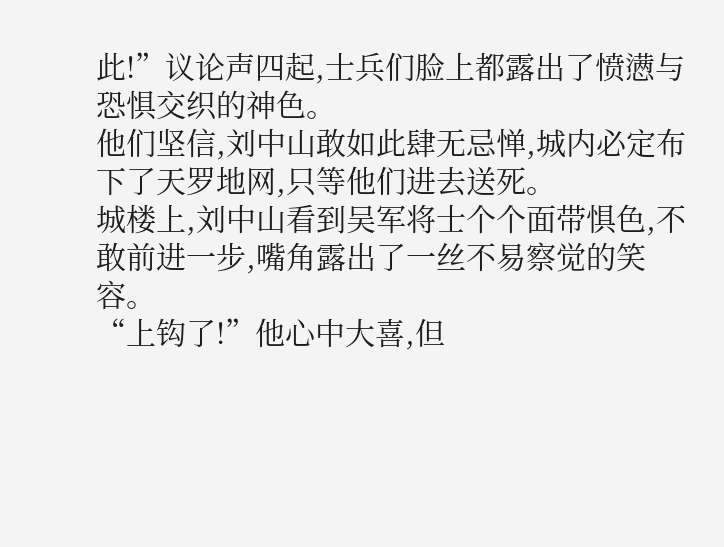此!”议论声四起,士兵们脸上都露出了愤懑与恐惧交织的神色。
他们坚信,刘中山敢如此肆无忌惮,城内必定布下了天罗地网,只等他们进去送死。
城楼上,刘中山看到吴军将士个个面带惧色,不敢前进一步,嘴角露出了一丝不易察觉的笑容。
“上钩了!”他心中大喜,但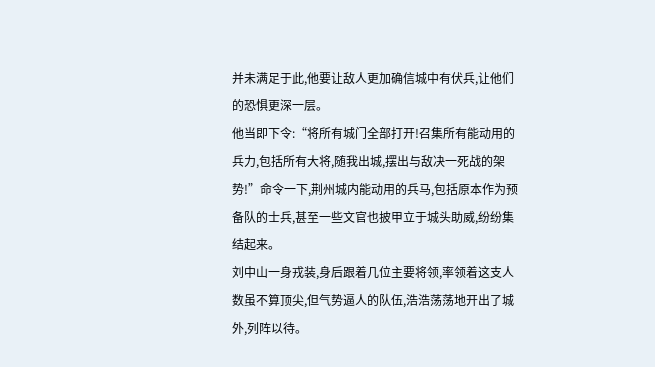并未满足于此,他要让敌人更加确信城中有伏兵,让他们的恐惧更深一层。
他当即下令:“将所有城门全部打开!召集所有能动用的兵力,包括所有大将,随我出城,摆出与敌决一死战的架势!”命令一下,荆州城内能动用的兵马,包括原本作为预备队的士兵,甚至一些文官也披甲立于城头助威,纷纷集结起来。
刘中山一身戎装,身后跟着几位主要将领,率领着这支人数虽不算顶尖,但气势逼人的队伍,浩浩荡荡地开出了城外,列阵以待。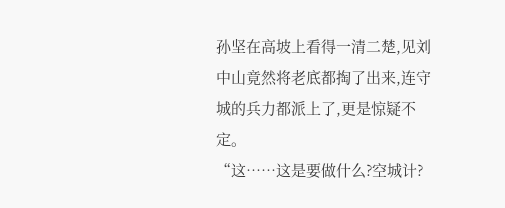孙坚在高坡上看得一清二楚,见刘中山竟然将老底都掏了出来,连守城的兵力都派上了,更是惊疑不定。
“这……这是要做什么?空城计?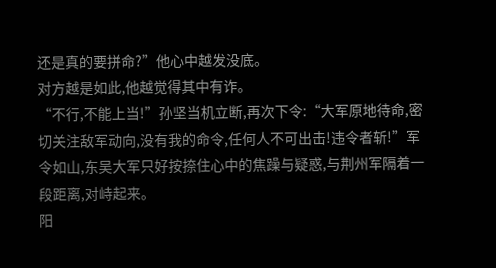还是真的要拼命?”他心中越发没底。
对方越是如此,他越觉得其中有诈。
“不行,不能上当!”孙坚当机立断,再次下令:“大军原地待命,密切关注敌军动向,没有我的命令,任何人不可出击!违令者斩!”军令如山,东吴大军只好按捺住心中的焦躁与疑惑,与荆州军隔着一段距离,对峙起来。
阳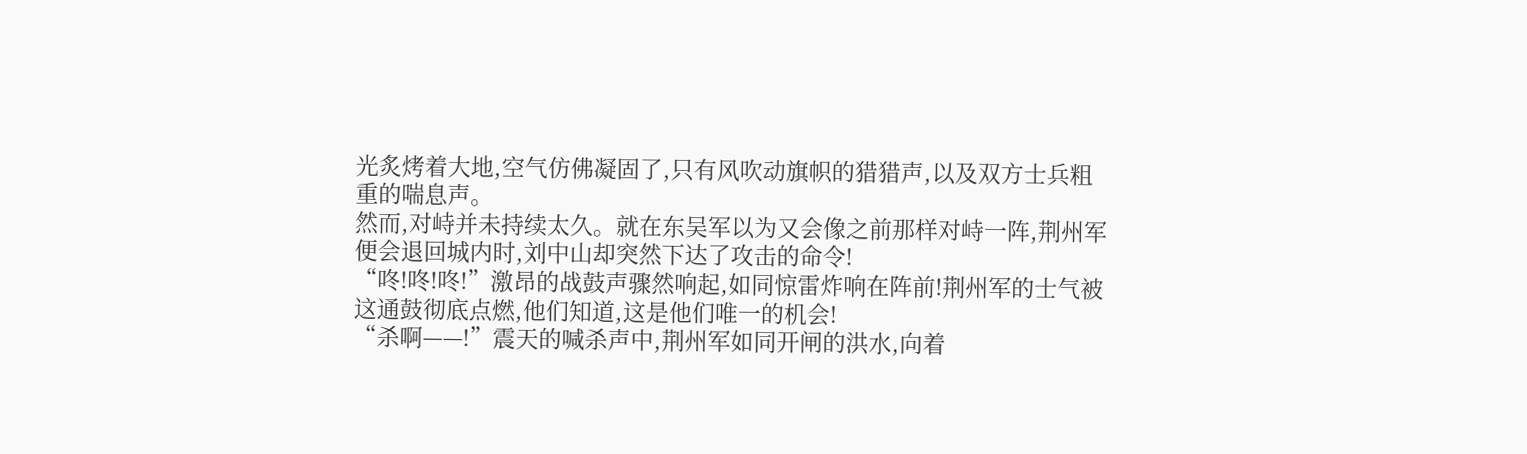光炙烤着大地,空气仿佛凝固了,只有风吹动旗帜的猎猎声,以及双方士兵粗重的喘息声。
然而,对峙并未持续太久。就在东吴军以为又会像之前那样对峙一阵,荆州军便会退回城内时,刘中山却突然下达了攻击的命令!
“咚!咚!咚!”激昂的战鼓声骤然响起,如同惊雷炸响在阵前!荆州军的士气被这通鼓彻底点燃,他们知道,这是他们唯一的机会!
“杀啊——!”震天的喊杀声中,荆州军如同开闸的洪水,向着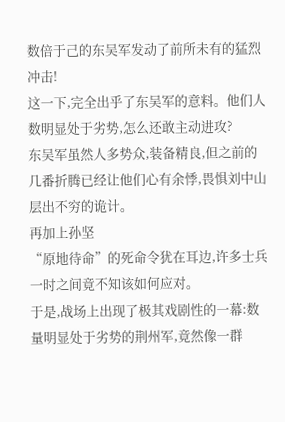数倍于己的东吴军发动了前所未有的猛烈冲击!
这一下,完全出乎了东吴军的意料。他们人数明显处于劣势,怎么还敢主动进攻?
东吴军虽然人多势众,装备精良,但之前的几番折腾已经让他们心有余悸,畏惧刘中山层出不穷的诡计。
再加上孙坚
“原地待命”的死命令犹在耳边,许多士兵一时之间竟不知该如何应对。
于是,战场上出现了极其戏剧性的一幕:数量明显处于劣势的荆州军,竟然像一群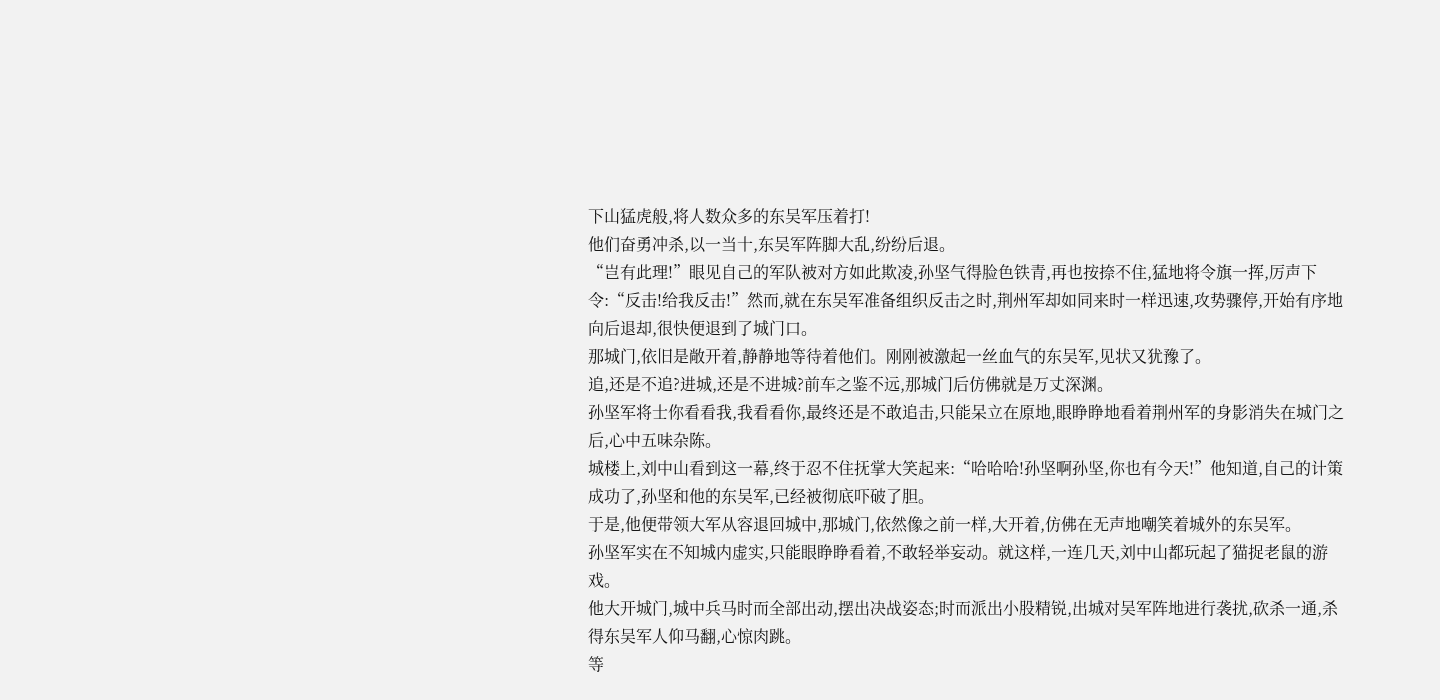下山猛虎般,将人数众多的东吴军压着打!
他们奋勇冲杀,以一当十,东吴军阵脚大乱,纷纷后退。
“岂有此理!”眼见自己的军队被对方如此欺凌,孙坚气得脸色铁青,再也按捺不住,猛地将令旗一挥,厉声下令:“反击!给我反击!”然而,就在东吴军准备组织反击之时,荆州军却如同来时一样迅速,攻势骤停,开始有序地向后退却,很快便退到了城门口。
那城门,依旧是敞开着,静静地等待着他们。刚刚被激起一丝血气的东吴军,见状又犹豫了。
追,还是不追?进城,还是不进城?前车之鉴不远,那城门后仿佛就是万丈深渊。
孙坚军将士你看看我,我看看你,最终还是不敢追击,只能呆立在原地,眼睁睁地看着荆州军的身影消失在城门之后,心中五味杂陈。
城楼上,刘中山看到这一幕,终于忍不住抚掌大笑起来:“哈哈哈!孙坚啊孙坚,你也有今天!”他知道,自己的计策成功了,孙坚和他的东吴军,已经被彻底吓破了胆。
于是,他便带领大军从容退回城中,那城门,依然像之前一样,大开着,仿佛在无声地嘲笑着城外的东吴军。
孙坚军实在不知城内虚实,只能眼睁睁看着,不敢轻举妄动。就这样,一连几天,刘中山都玩起了猫捉老鼠的游戏。
他大开城门,城中兵马时而全部出动,摆出决战姿态;时而派出小股精锐,出城对吴军阵地进行袭扰,砍杀一通,杀得东吴军人仰马翻,心惊肉跳。
等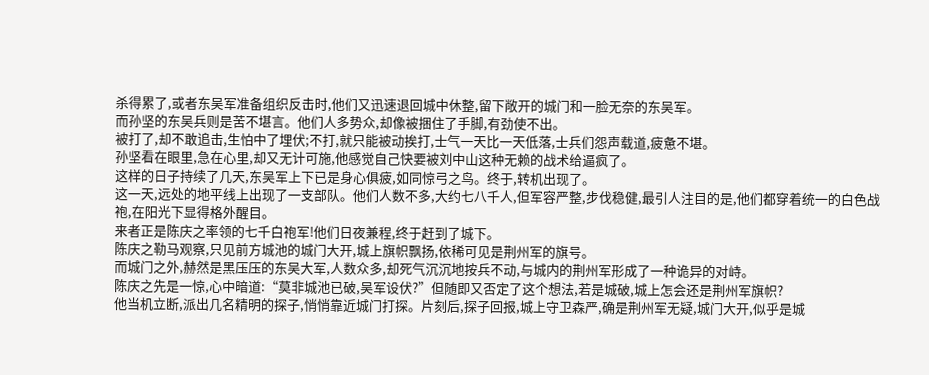杀得累了,或者东吴军准备组织反击时,他们又迅速退回城中休整,留下敞开的城门和一脸无奈的东吴军。
而孙坚的东吴兵则是苦不堪言。他们人多势众,却像被捆住了手脚,有劲使不出。
被打了,却不敢追击,生怕中了埋伏;不打,就只能被动挨打,士气一天比一天低落,士兵们怨声载道,疲惫不堪。
孙坚看在眼里,急在心里,却又无计可施,他感觉自己快要被刘中山这种无赖的战术给逼疯了。
这样的日子持续了几天,东吴军上下已是身心俱疲,如同惊弓之鸟。终于,转机出现了。
这一天,远处的地平线上出现了一支部队。他们人数不多,大约七八千人,但军容严整,步伐稳健,最引人注目的是,他们都穿着统一的白色战袍,在阳光下显得格外醒目。
来者正是陈庆之率领的七千白袍军!他们日夜兼程,终于赶到了城下。
陈庆之勒马观察,只见前方城池的城门大开,城上旗帜飘扬,依稀可见是荆州军的旗号。
而城门之外,赫然是黑压压的东吴大军,人数众多,却死气沉沉地按兵不动,与城内的荆州军形成了一种诡异的对峙。
陈庆之先是一惊,心中暗道:“莫非城池已破,吴军设伏?”但随即又否定了这个想法,若是城破,城上怎会还是荆州军旗帜?
他当机立断,派出几名精明的探子,悄悄靠近城门打探。片刻后,探子回报,城上守卫森严,确是荆州军无疑,城门大开,似乎是城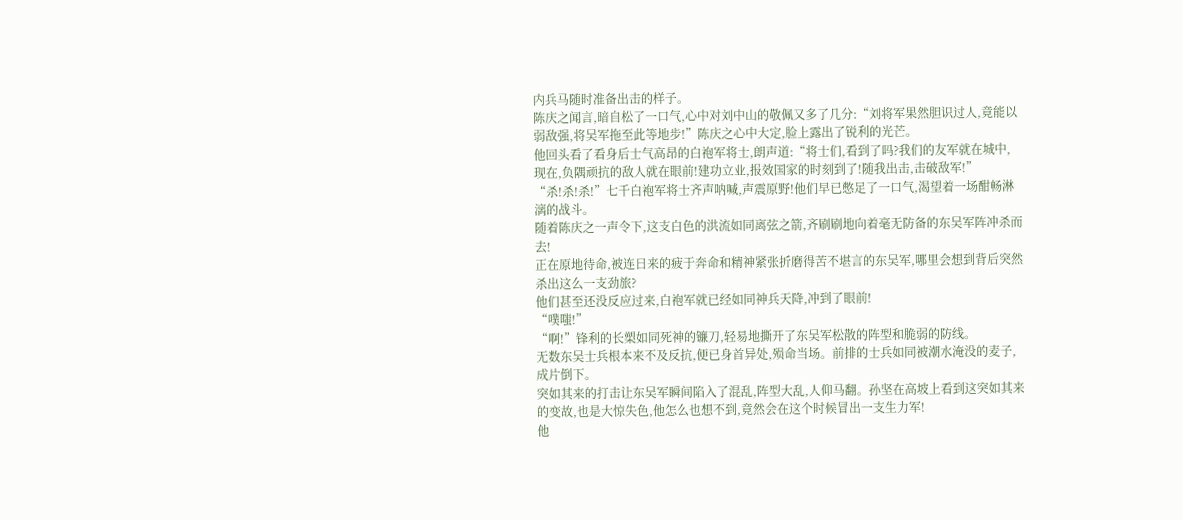内兵马随时准备出击的样子。
陈庆之闻言,暗自松了一口气,心中对刘中山的敬佩又多了几分:“刘将军果然胆识过人,竟能以弱敌强,将吴军拖至此等地步!”陈庆之心中大定,脸上露出了锐利的光芒。
他回头看了看身后士气高昂的白袍军将士,朗声道:“将士们,看到了吗?我们的友军就在城中,现在,负隅顽抗的敌人就在眼前!建功立业,报效国家的时刻到了!随我出击,击破敌军!”
“杀!杀!杀!”七千白袍军将士齐声呐喊,声震原野!他们早已憋足了一口气,渴望着一场酣畅淋漓的战斗。
随着陈庆之一声令下,这支白色的洪流如同离弦之箭,齐刷刷地向着毫无防备的东吴军阵冲杀而去!
正在原地待命,被连日来的疲于奔命和精神紧张折磨得苦不堪言的东吴军,哪里会想到背后突然杀出这么一支劲旅?
他们甚至还没反应过来,白袍军就已经如同神兵天降,冲到了眼前!
“噗嗤!”
“啊!”锋利的长槊如同死神的镰刀,轻易地撕开了东吴军松散的阵型和脆弱的防线。
无数东吴士兵根本来不及反抗,便已身首异处,殒命当场。前排的士兵如同被潮水淹没的麦子,成片倒下。
突如其来的打击让东吴军瞬间陷入了混乱,阵型大乱,人仰马翻。孙坚在高坡上看到这突如其来的变故,也是大惊失色,他怎么也想不到,竟然会在这个时候冒出一支生力军!
他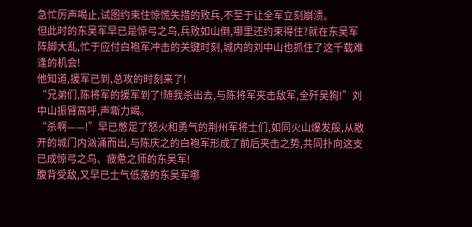急忙厉声喝止,试图约束住惊慌失措的败兵,不至于让全军立刻崩溃。
但此时的东吴军早已是惊弓之鸟,兵败如山倒,哪里还约束得住?就在东吴军阵脚大乱,忙于应付白袍军冲击的关键时刻,城内的刘中山也抓住了这千载难逢的机会!
他知道,援军已到,总攻的时刻来了!
“兄弟们,陈将军的援军到了!随我杀出去,与陈将军夹击敌军,全歼吴狗!”刘中山振臂高呼,声嘶力竭。
“杀啊——!”早已憋足了怒火和勇气的荆州军将士们,如同火山爆发般,从敞开的城门内汹涌而出,与陈庆之的白袍军形成了前后夹击之势,共同扑向这支已成惊弓之鸟、疲惫之师的东吴军!
腹背受敌,又早已士气低落的东吴军哪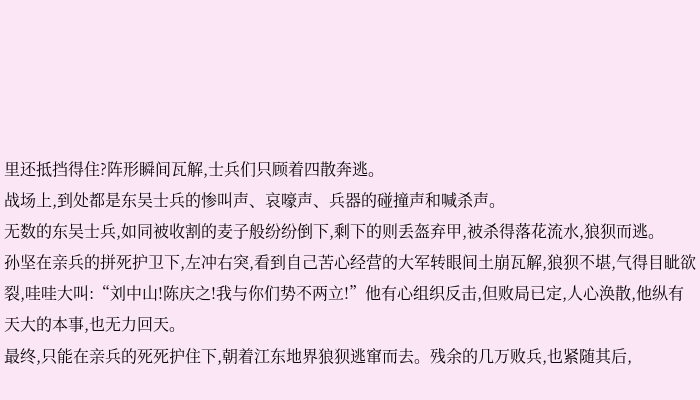里还抵挡得住?阵形瞬间瓦解,士兵们只顾着四散奔逃。
战场上,到处都是东吴士兵的惨叫声、哀嚎声、兵器的碰撞声和喊杀声。
无数的东吴士兵,如同被收割的麦子般纷纷倒下,剩下的则丢盔弃甲,被杀得落花流水,狼狈而逃。
孙坚在亲兵的拼死护卫下,左冲右突,看到自己苦心经营的大军转眼间土崩瓦解,狼狈不堪,气得目眦欲裂,哇哇大叫:“刘中山!陈庆之!我与你们势不两立!”他有心组织反击,但败局已定,人心涣散,他纵有天大的本事,也无力回天。
最终,只能在亲兵的死死护住下,朝着江东地界狼狈逃窜而去。残余的几万败兵,也紧随其后,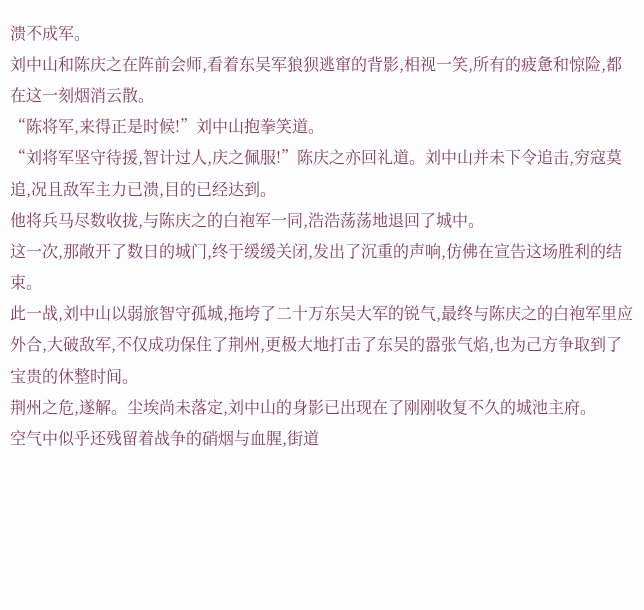溃不成军。
刘中山和陈庆之在阵前会师,看着东吴军狼狈逃窜的背影,相视一笑,所有的疲惫和惊险,都在这一刻烟消云散。
“陈将军,来得正是时候!”刘中山抱拳笑道。
“刘将军坚守待援,智计过人,庆之佩服!”陈庆之亦回礼道。刘中山并未下令追击,穷寇莫追,况且敌军主力已溃,目的已经达到。
他将兵马尽数收拢,与陈庆之的白袍军一同,浩浩荡荡地退回了城中。
这一次,那敞开了数日的城门,终于缓缓关闭,发出了沉重的声响,仿佛在宣告这场胜利的结束。
此一战,刘中山以弱旅智守孤城,拖垮了二十万东吴大军的锐气,最终与陈庆之的白袍军里应外合,大破敌军,不仅成功保住了荆州,更极大地打击了东吴的嚣张气焰,也为己方争取到了宝贵的休整时间。
荆州之危,遂解。尘埃尚未落定,刘中山的身影已出现在了刚刚收复不久的城池主府。
空气中似乎还残留着战争的硝烟与血腥,街道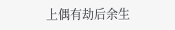上偶有劫后余生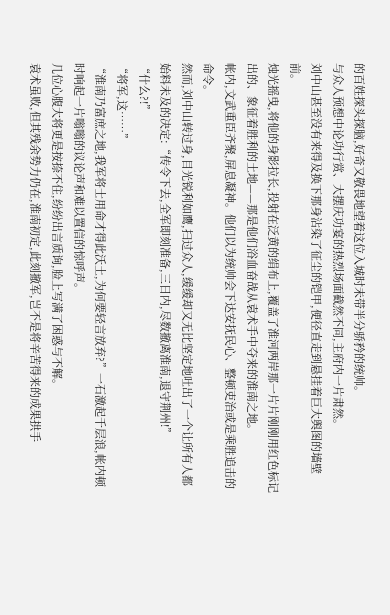的百姓探头探脑,好奇又敬畏地望着这位入城时未带半分骄矜的统帅。
与众人预想中论功行赏、大摆庆功宴的热烈场面截然不同,主府内一片肃然。
刘中山甚至没有来得及换下那身沾染了征尘的铠甲,便径直走到悬挂着巨大舆图的墙壁前。
烛光摇曳,将他的身影拉长,投射在泛黄的绢布上,覆盖了淮河两岸那一片片刚刚用红色标记出的、象征着胜利的土地——那是他们浴血奋战从袁术手中夺来的淮南之地。
帐内,文武重臣齐聚,屏息凝神。他们以为统帅会下达安抚民心、整顿吏治或是乘胜追击的命令。
然而,刘中山转过身,目光锐利如鹰,扫过众人,缓缓却又无比坚定地吐出了一个让所有人都始料未及的决定:“传令下去,全军即刻准备,三日内,尽数撤离淮南,退守荆州!”
“什么?!”
“将军,这……”
“淮南乃富庶之地,我军将士用命才得此沃土,为何要轻言放弃?”一石激起千层浪,帐内顿时响起一片嗡嗡的议论声和难以置信的惊呼声。
几位心腹大将更是按捺不住,纷纷出言质询,脸上写满了困惑与不解。
袁术虽败,但其残余势力仍在,淮南初定,此刻撤军,岂不是将辛苦得来的成果拱手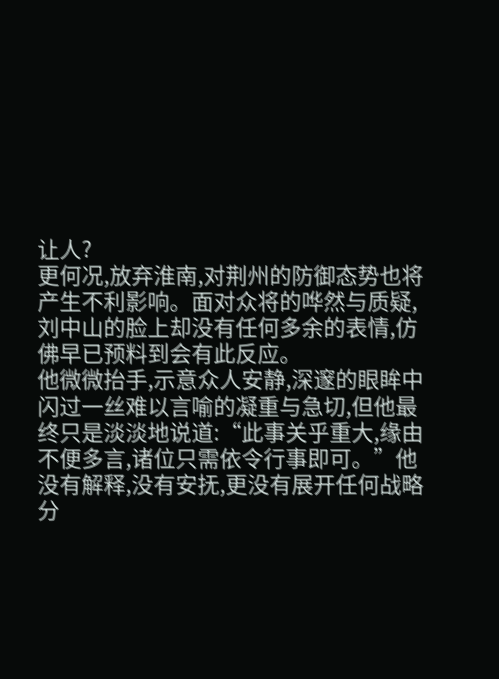让人?
更何况,放弃淮南,对荆州的防御态势也将产生不利影响。面对众将的哗然与质疑,刘中山的脸上却没有任何多余的表情,仿佛早已预料到会有此反应。
他微微抬手,示意众人安静,深邃的眼眸中闪过一丝难以言喻的凝重与急切,但他最终只是淡淡地说道:“此事关乎重大,缘由不便多言,诸位只需依令行事即可。”他没有解释,没有安抚,更没有展开任何战略分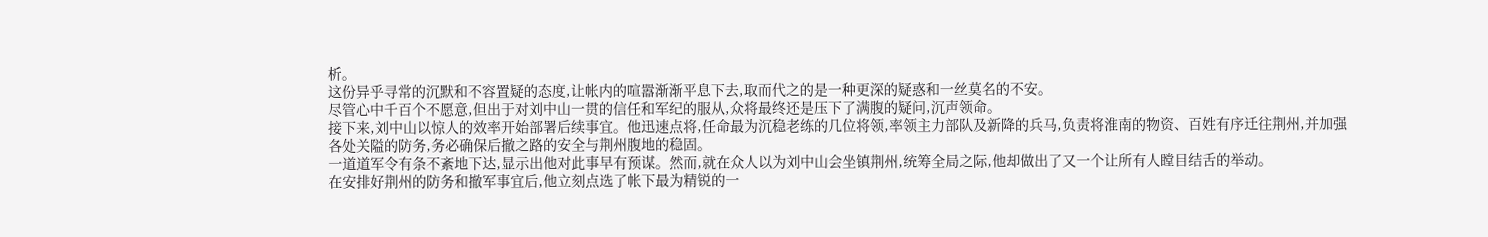析。
这份异乎寻常的沉默和不容置疑的态度,让帐内的喧嚣渐渐平息下去,取而代之的是一种更深的疑惑和一丝莫名的不安。
尽管心中千百个不愿意,但出于对刘中山一贯的信任和军纪的服从,众将最终还是压下了满腹的疑问,沉声领命。
接下来,刘中山以惊人的效率开始部署后续事宜。他迅速点将,任命最为沉稳老练的几位将领,率领主力部队及新降的兵马,负责将淮南的物资、百姓有序迁往荆州,并加强各处关隘的防务,务必确保后撤之路的安全与荆州腹地的稳固。
一道道军令有条不紊地下达,显示出他对此事早有预谋。然而,就在众人以为刘中山会坐镇荆州,统筹全局之际,他却做出了又一个让所有人瞠目结舌的举动。
在安排好荆州的防务和撤军事宜后,他立刻点选了帐下最为精锐的一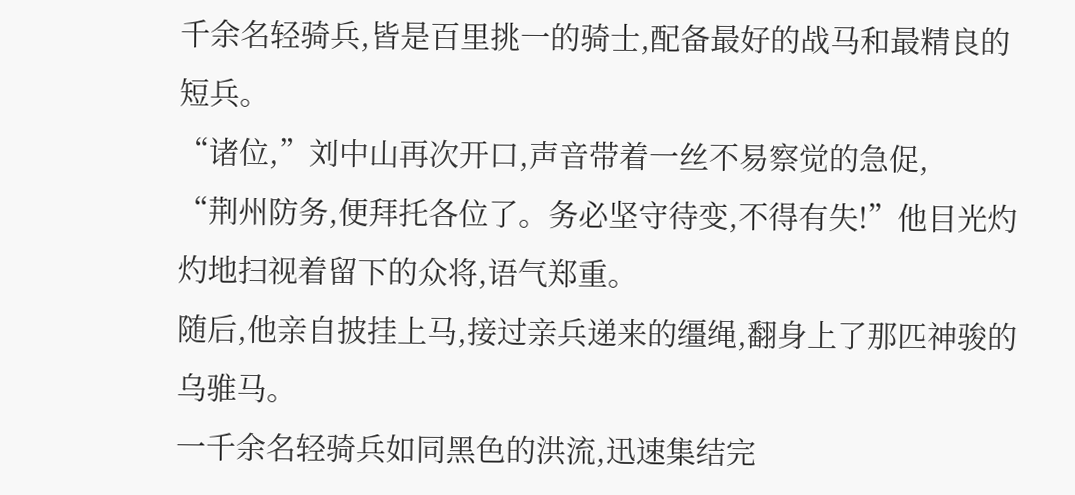千余名轻骑兵,皆是百里挑一的骑士,配备最好的战马和最精良的短兵。
“诸位,”刘中山再次开口,声音带着一丝不易察觉的急促,
“荆州防务,便拜托各位了。务必坚守待变,不得有失!”他目光灼灼地扫视着留下的众将,语气郑重。
随后,他亲自披挂上马,接过亲兵递来的缰绳,翻身上了那匹神骏的乌骓马。
一千余名轻骑兵如同黑色的洪流,迅速集结完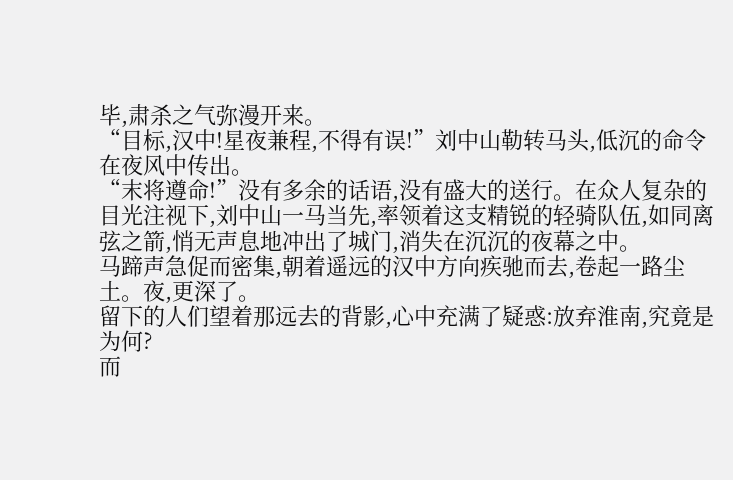毕,肃杀之气弥漫开来。
“目标,汉中!星夜兼程,不得有误!”刘中山勒转马头,低沉的命令在夜风中传出。
“末将遵命!”没有多余的话语,没有盛大的送行。在众人复杂的目光注视下,刘中山一马当先,率领着这支精锐的轻骑队伍,如同离弦之箭,悄无声息地冲出了城门,消失在沉沉的夜幕之中。
马蹄声急促而密集,朝着遥远的汉中方向疾驰而去,卷起一路尘土。夜,更深了。
留下的人们望着那远去的背影,心中充满了疑惑:放弃淮南,究竟是为何?
而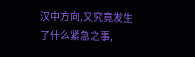汉中方向,又究竟发生了什么紧急之事,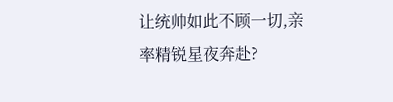让统帅如此不顾一切,亲率精锐星夜奔赴?